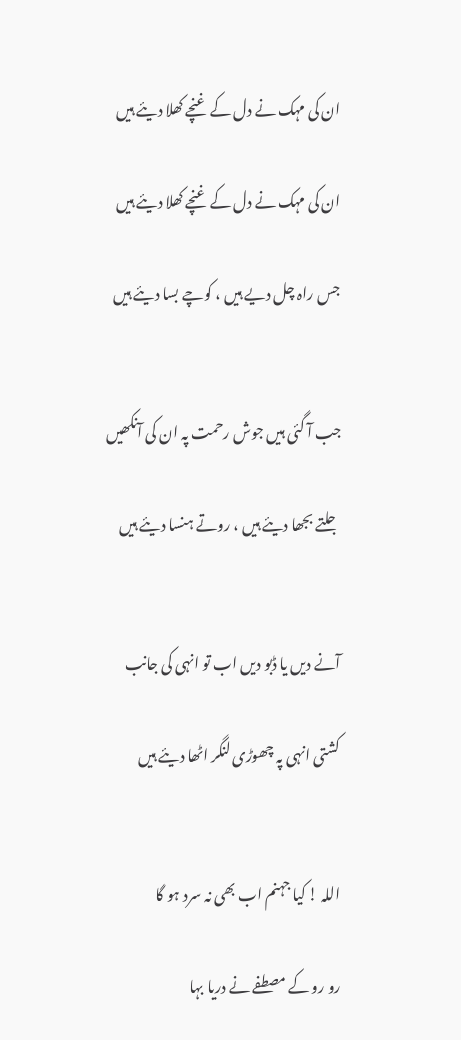ان کی مہک نے دل کے غنچے کھلا دیئے ہیں

ان کی مہک نے دل کے غنچے کھلا دیئے ہیں

جس راہ چل دیے ہیں ، کوچے بسا دیئے ہیں


جب آ گئی ہیں جوش رحمت پہ ان کی آنکھیں

جلتے بجھا دیئے ہیں ، روتے ہنسا دیئے ہیں


آنے دیں یا ڈبو دیں اب تو انہی کی جانب

کشتی انہی پہ چھوڑی لنگر اٹھا دیئے ہیں


اللہ ! کیا جہنم اب بھی نہ سرد ہو گا

رو رو کے مصطفے نے دریا بہا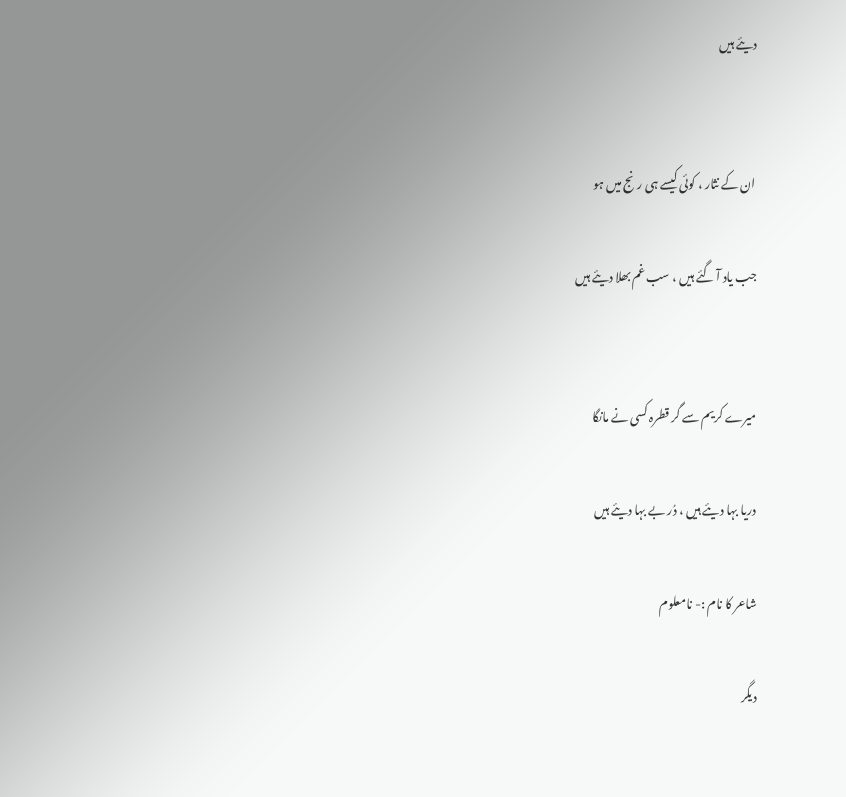دیئے ہیں


ان کے نثار ، کوئی کیسے ہی رنج میں ہو

جب یاد آ گئے ہیں ، سب غم بھلا دیئے ہیں


میرے کریم سے گر قطرہ کسی نے مانگا

دریا بہا دیئے ہیں ، دُر بے بہا دیئے ہیں

شاعر کا نام :- نامعلوم

دیگر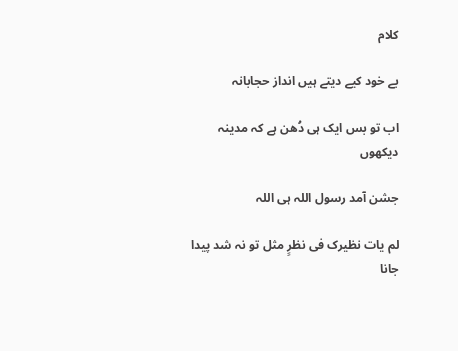کلام

بے خود کیے دیتے ہیں انداز حجابانہ

اب تو بس ایک ہی دُھن ہے کہ مدینہ دیکھوں

جشن آمد رسول اللہ ہی اللہ

لم‌ یات نظیرک فی نظرٍ مثل تو نہ شد پیدا جانا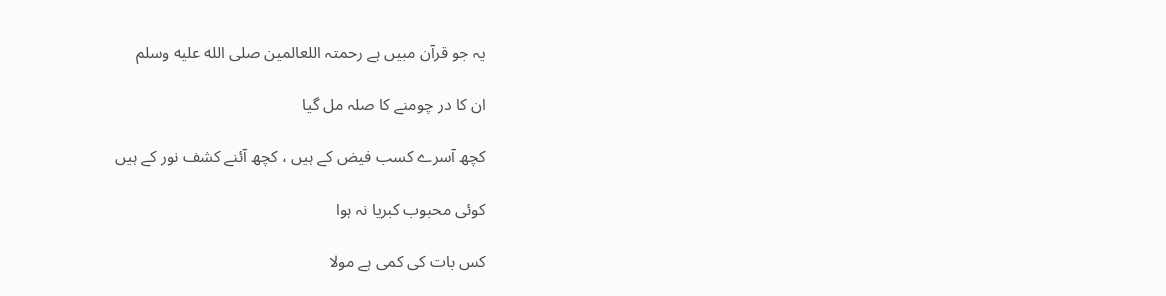یہ جو قرآن مبیں ہے رحمتہ اللعالمین صلى الله عليه وسلم

ان کا در چومنے کا صلہ مل گیا

کچھ آسرے کسب فیض کے ہیں ، کچھ آئنے کشف نور کے ہیں

کوئی محبوب کبریا نہ ہوا

کس بات کی کمی ہے مولا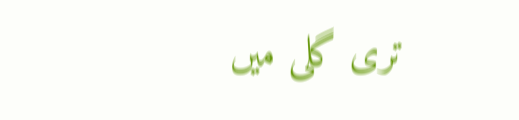تری گلی میں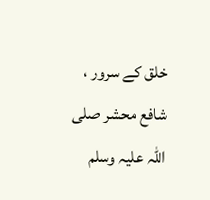خلق کے سرور ، شافع محشر صلی اللہ علیہ وسلم